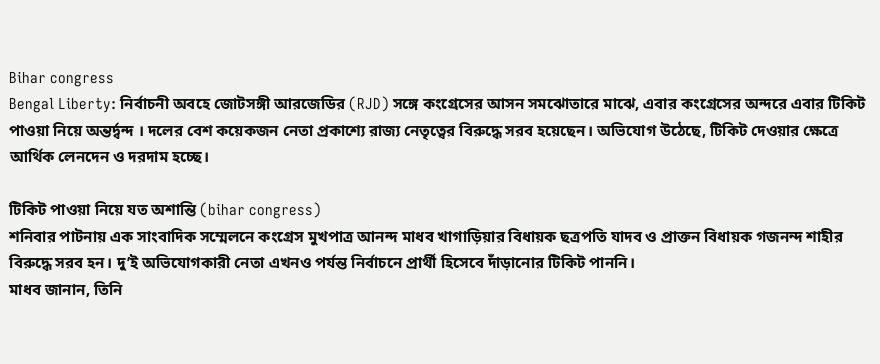Bihar congress
Bengal Liberty: নির্বাচনী অবহে জোটসঙ্গী আরজেডির (RJD) সঙ্গে কংগ্রেসের আসন সমঝোতারে মাঝে, এবার কংগ্রেসের অন্দরে এবার টিকিট পাওয়া নিয়ে অন্তর্দ্বন্দ । দলের বেশ কয়েকজন নেতা প্রকাশ্যে রাজ্য নেতৃত্বের বিরুদ্ধে সরব হয়েছেন। অভিযোগ উঠেছে, টিকিট দেওয়ার ক্ষেত্রে আর্থিক লেনদেন ও দরদাম হচ্ছে।

টিকিট পাওয়া নিয়ে যত অশান্তি (bihar congress)
শনিবার পাটনায় এক সাংবাদিক সম্মেলনে কংগ্রেস মুখপাত্র আনন্দ মাধব খাগাড়িয়ার বিধায়ক ছত্রপতি যাদব ও প্রাক্তন বিধায়ক গজনন্দ শাহীর বিরুদ্ধে সরব হন। দু’ই অভিযোগকারী নেতা এখনও পর্যন্ত নির্বাচনে প্রার্থী হিসেবে দাঁড়ানোর টিকিট পাননি।
মাধব জানান, তিনি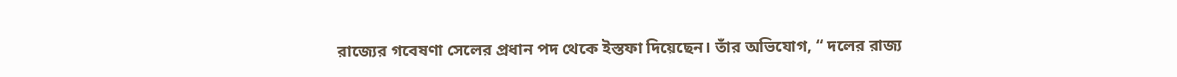রাজ্যের গবেষণা সেলের প্রধান পদ থেকে ইস্তফা দিয়েছেন। তাঁর অভিযোগ, “ দলের রাজ্য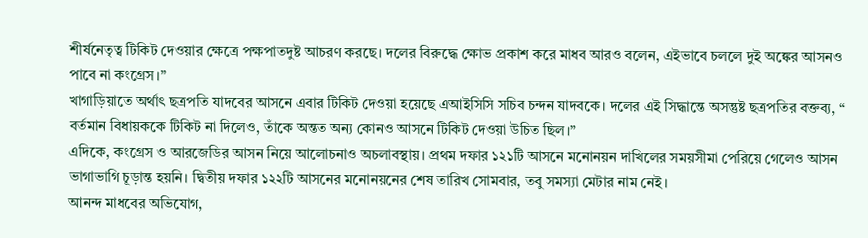শীর্ষনেতৃত্ব টিকিট দেওয়ার ক্ষেত্রে পক্ষপাতদুষ্ট আচরণ করছে। দলের বিরুদ্ধে ক্ষোভ প্রকাশ করে মাধব আরও বলেন, এইভাবে চললে দুই অঙ্কের আসনও পাবে না কংগ্রেস।”
খাগাড়িয়াতে অর্থাৎ ছত্রপতি যাদবের আসনে এবার টিকিট দেওয়া হয়েছে এআইসিসি সচিব চন্দন যাদবকে। দলের এই সিদ্ধান্তে অসন্তুষ্ট ছত্রপতির বক্তব্য, “ বর্তমান বিধায়ককে টিকিট না দিলেও, তাঁকে অন্তত অন্য কোনও আসনে টিকিট দেওয়া উচিত ছিল।”
এদিকে, কংগ্রেস ও আরজেডির আসন নিয়ে আলোচনাও অচলাবস্থায়। প্রথম দফার ১২১টি আসনে মনোনয়ন দাখিলের সময়সীমা পেরিয়ে গেলেও আসন ভাগাভাগি চূড়ান্ত হয়নি। দ্বিতীয় দফার ১২২টি আসনের মনোনয়নের শেষ তারিখ সোমবার, তবু সমস্যা মেটার নাম নেই।
আনন্দ মাধবের অভিযোগ,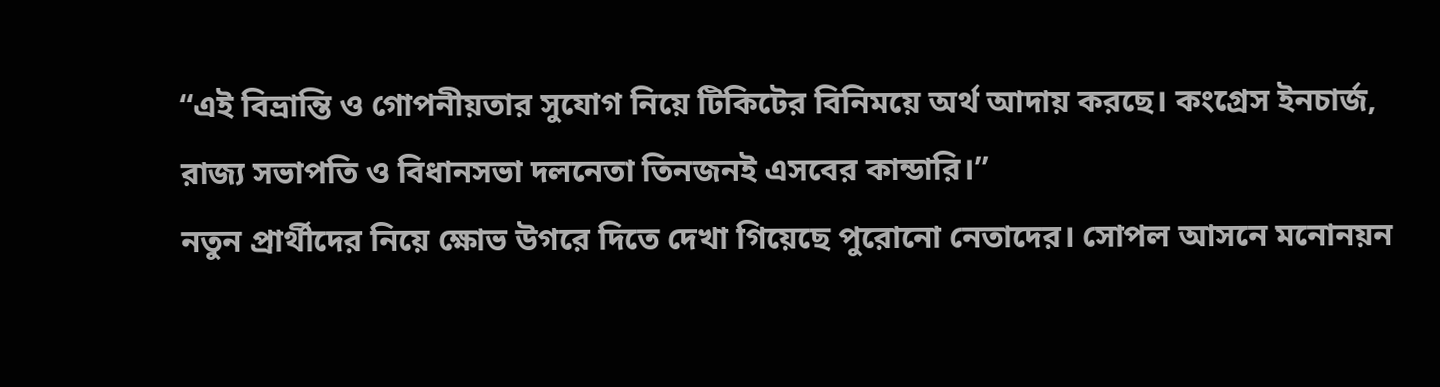“এই বিভ্রান্তি ও গোপনীয়তার সুযোগ নিয়ে টিকিটের বিনিময়ে অর্থ আদায় করছে। কংগ্রেস ইনচার্জ, রাজ্য সভাপতি ও বিধানসভা দলনেতা তিনজনই এসবের কান্ডারি।”
নতুন প্রার্থীদের নিয়ে ক্ষোভ উগরে দিতে দেখা গিয়েছে পুরোনো নেতাদের। সোপল আসনে মনোনয়ন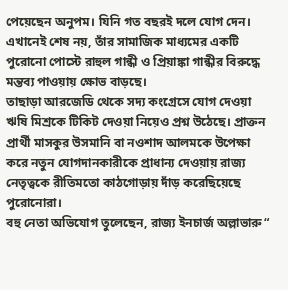পেয়েছেন অনুপম। যিনি গত বছরই দলে যোগ দেন। এখানেই শেষ নয়, তাঁর সামাজিক মাধ্যমের একটি পুরোনো পোস্টে রাহুল গান্ধী ও প্রিয়াঙ্কা গান্ধীর বিরুদ্ধে মন্তব্য পাওয়ায় ক্ষোভ বাড়ছে।
তাছাড়া আরজেডি থেকে সদ্য কংগ্রেসে যোগ দেওয়া ঋষি মিশ্রকে টিকিট দেওয়া নিয়েও প্রশ্ন উঠেছে। প্রাক্তন প্রার্থী মাসকুর উসমানি বা নওশাদ আলমকে উপেক্ষা করে নতুন যোগদানকারীকে প্রাধান্য দেওয়ায় রাজ্য নেতৃত্বকে রীতিমতো কাঠগোড়ায় দাঁড় করেছিয়েছে পুরোনোরা।
বহু নেতা অভিযোগ তুলেছেন, রাজ্য ইনচার্জ অল্লাভারু “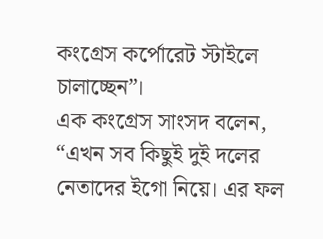কংগ্রেস কর্পোরেট স্টাইলে চালাচ্ছেন”।
এক কংগ্রেস সাংসদ বলেন, “এখন সব কিছুই দুই দলের নেতাদের ইগো নিয়ে। এর ফল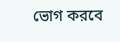ভোগ করবে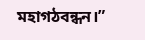মহাগঠবন্ধন।”